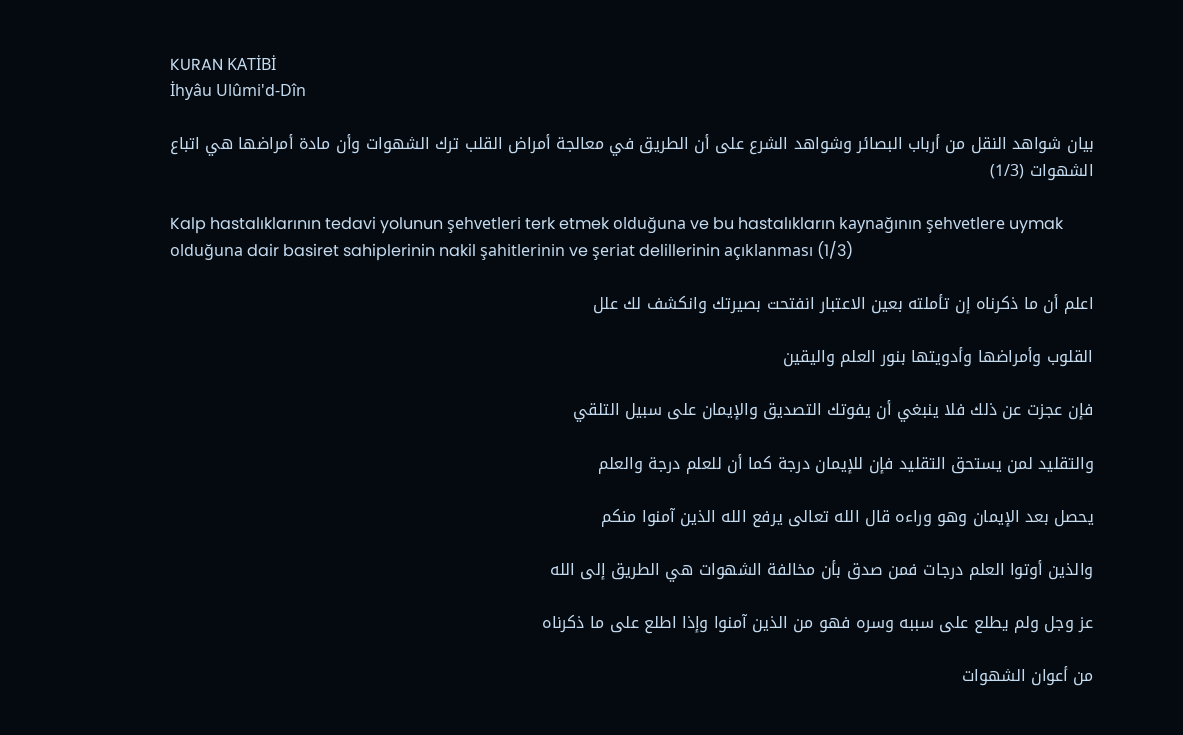KURAN KATİBİ
İhyâu Ulûmi'd-Dîn

بيان شواهد النقل من أرباب البصائر وشواهد الشرع على أن الطريق في معالجة أمراض القلب ترك الشهوات وأن مادة أمراضها هي اتباع الشهوات (1/3)

Kalp hastalıklarının tedavi yolunun şehvetleri terk etmek olduğuna ve bu hastalıkların kaynağının şehvetlere uymak olduğuna dair basiret sahiplerinin nakil şahitlerinin ve şeriat delillerinin açıklanması (1/3)

اعلم أن ما ذكرناه إن تأملته بعين الاعتبار انفتحت بصيرتك وانكشف لك علل

القلوب وأمراضها وأدويتها بنور العلم واليقين

فإن عجزت عن ذلك فلا ينبغي أن يفوتك التصديق والإيمان على سبيل التلقي

والتقليد لمن يستحق التقليد فإن للإيمان درجة كما أن للعلم درجة والعلم

يحصل بعد الإيمان وهو وراءه قال الله تعالى يرفع الله الذين آمنوا منكم

والذين أوتوا العلم درجات فمن صدق بأن مخالفة الشهوات هي الطريق إلى الله

عز وجل ولم يطلع على سببه وسره فهو من الذين آمنوا وإذا اطلع على ما ذكرناه

من أعوان الشهوات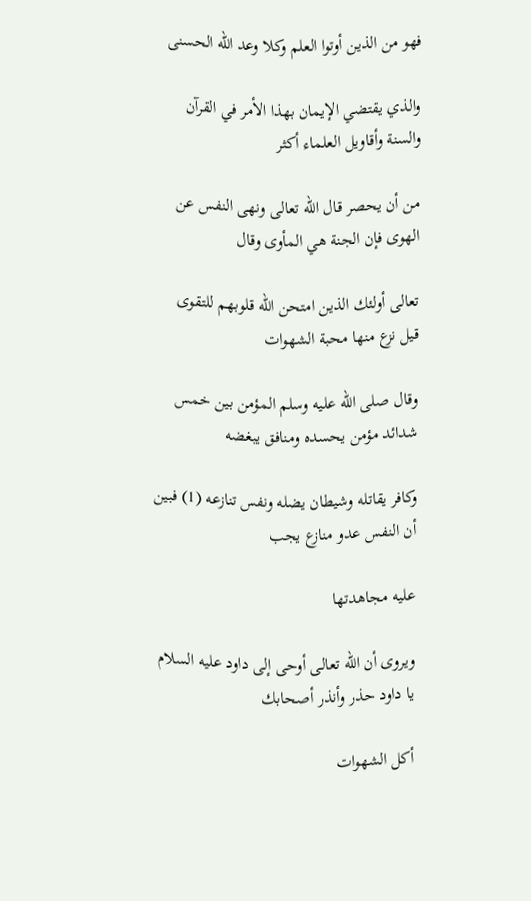فهو من الذين أوتوا العلم وكلا وعد الله الحسنى

والذي يقتضي الإيمان بهذا الأمر في القرآن والسنة وأقاويل العلماء أكثر

من أن يحصر قال الله تعالى ونهى النفس عن الهوى فإن الجنة هي المأوى وقال

تعالى أولئك الذين امتحن الله قلوبهم للتقوى قيل نزع منها محبة الشهوات

وقال صلى الله عليه وسلم المؤمن بين خمس شدائد مؤمن يحسده ومنافق يبغضه

وكافر يقاتله وشيطان يضله ونفس تنازعه (1) فبين أن النفس عدو منازع يجب

عليه مجاهدتها

ويروى أن الله تعالى أوحى إلى داود عليه السلام يا داود حذر وأنذر أصحابك

أكل الشهوات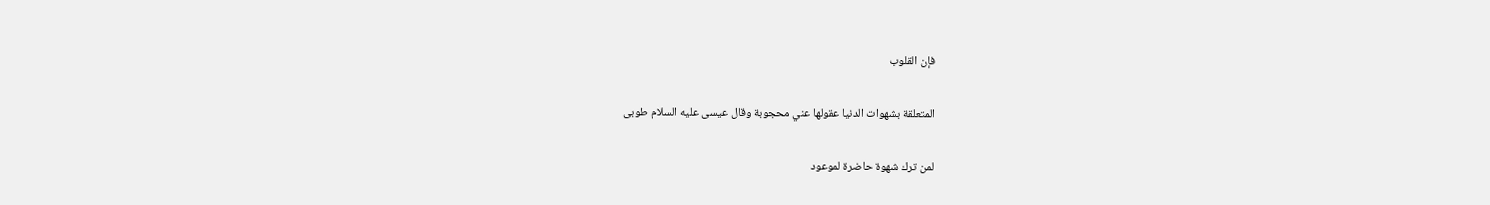فإن القلوب

المتعلقة بشهوات الدنيا عقولها عني محجوبة وقال عيسى عليه السلام طوبى

لمن ترك شهوة حاضرة لموعود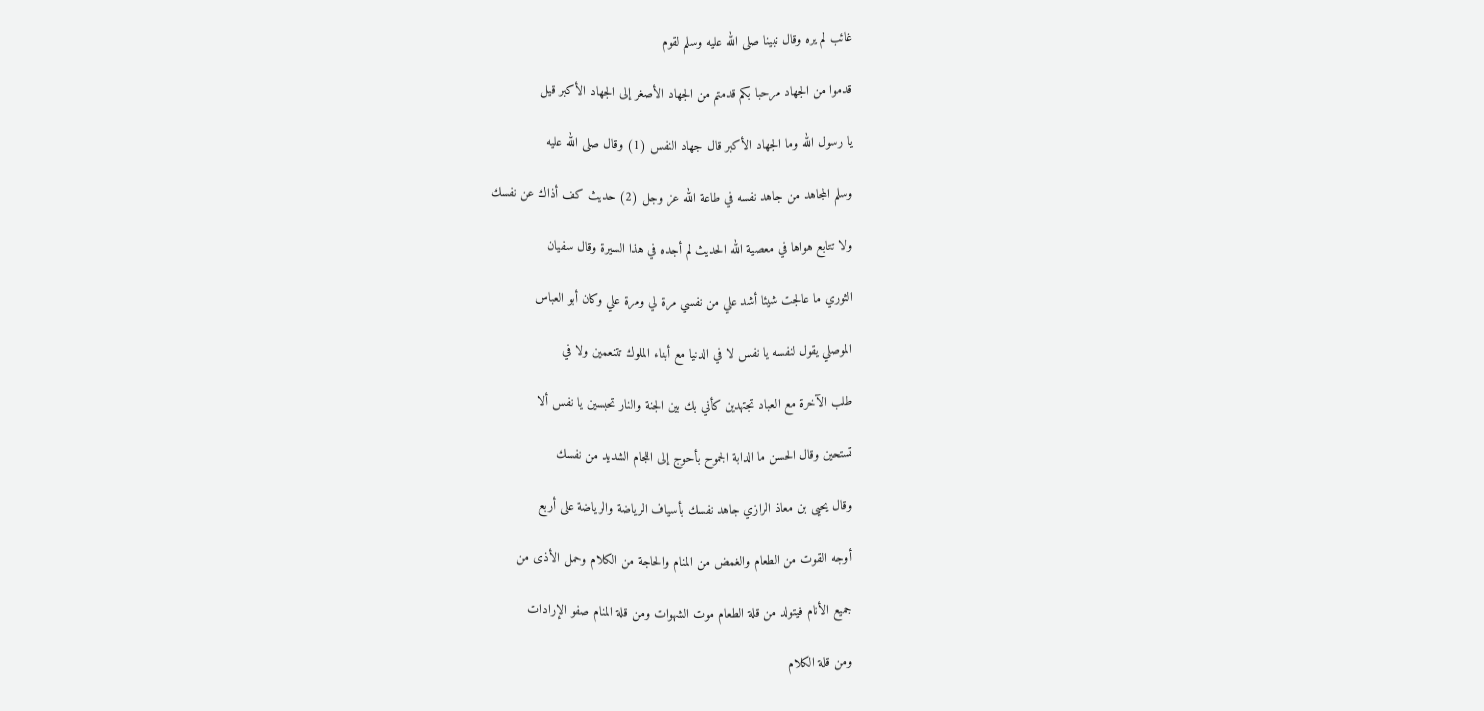غائب لم يره وقال نبينا صلى الله عليه وسلم لقوم

قدموا من الجهاد مرحبا بكم قدمتم من الجهاد الأصغر إلى الجهاد الأكبر قيل

يا رسول الله وما الجهاد الأكبر قال جهاد النفس (1) وقال صلى الله عليه

وسلم المجاهد من جاهد نفسه في طاعة الله عز وجل (2) حديث كف أذاك عن نفسك

ولا تتابع هواها في معصية الله الحديث لم أجده في هذا السيرة وقال سفيان

الثوري ما عالجت شيئا أشد علي من نفسي مرة لي ومرة علي وكان أبو العباس

الموصلي يقول لنفسه يا نفس لا في الدنيا مع أبناء الملوك تتنعمين ولا في

طلب الآخرة مع العباد تجتهدين كأني بك بين الجنة والنار تحبسين يا نفس ألا

تستحين وقال الحسن ما الدابة الجموح بأحوج إلى اللجام الشديد من نفسك

وقال يحيى بن معاذ الرازي جاهد نفسك بأسياف الرياضة والرياضة على أربع

أوجه القوت من الطعام والغمض من المنام والحاجة من الكلام وحمل الأذى من

جميع الأنام فيتولد من قلة الطعام موت الشهوات ومن قلة المنام صفو الإرادات

ومن قلة الكلام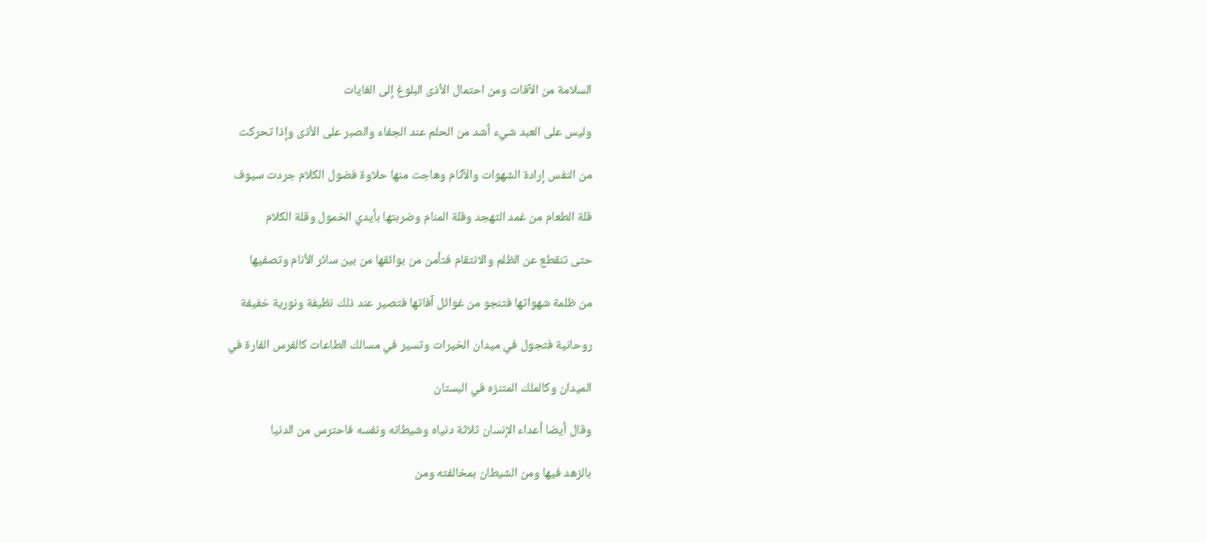السلامة من الآفات ومن احتمال الأذى البلوغ إلى الغايات

وليس على العبد شيء أشد من الحلم عند الجفاء والصبر على الأذى وإذا تحركت

من النفس إرادة الشهوات والآثام وهاجت منها حلاوة فضول الكلام جردت سيوف

قلة الطعام من غمد التهجد وقلة المنام وضربتها بأيدي الخمول وقلة الكلام

حتى تنقطع عن الظلم والانتقام فتأمن من بوائقها من بين سائر الأنام وتصفيها

من ظلمة شهواتها فتنجو من غوائل آفاتها فتصير عند ذلك نظيفة ونورية خفيفة

روحانية فتجول في ميدان الخيرات وتسير في مسالك الطاعات كالفرس الفارة في

الميدان وكالملك المتنزه في البستان

وقال أيضا أعداء الإنسان ثلاثة دنياه وشيطانه ونفسه فاحترس من الدنيا

بالزهد فيها ومن الشيطان بمخالفته ومن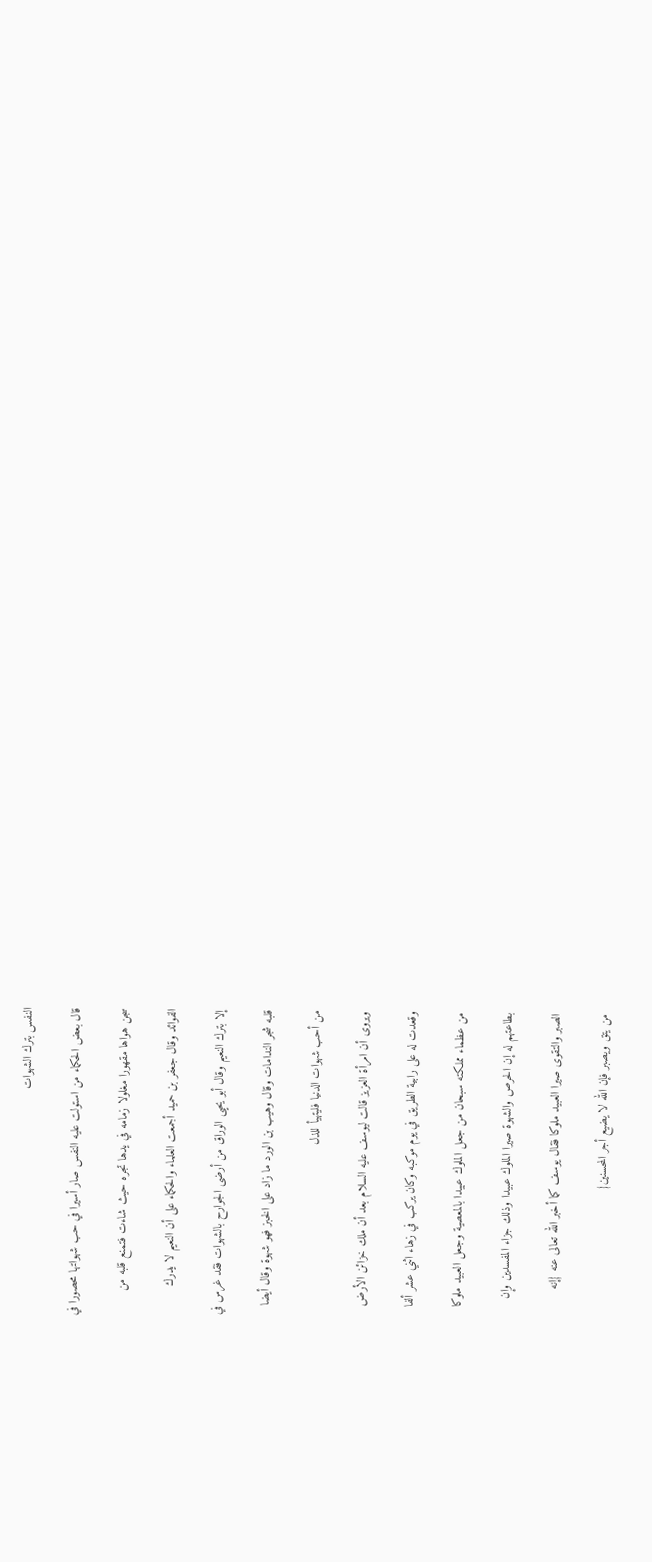النفس بترك الشهوات

قال بعض الحكماء من استولت عليه النفس صار أسيرا في حب شهواتها محصورا في

سجن هواها مقهورا مغلولا زمامه في يدها تجره حيث شاءت فتمنع قلبه من

الفوائد وقال جعفر بن حميد أجمعت العلماء والحكماء على أن النعيم لا يدرك

إلا بترك النعيم وقال أبو يحيى الوراق من أرضى الجوارح بالشهوات فقد غرس في

قلبه شجر الندامات وقال وهيب بن الورد ما زاد على الخبز فهو شهوة وقال أيضا

من أحب شهوات الدنيا فليتهيأ للذل

ويروى أن امرأة العزيز قالت ليوسف عليه السلام بعد أن ملك خزائن الأرض

وقعدت له على رابية الطريق في يوم موكبه وكان يركب في زهاء اثني عشر ألفا

من عظماء مملكته سبحان من جعل الملوك عبيدا بالمعصية وجعل العبيد ملوكا

بطاعتهم له إن الحرص والشهوة صيرا الملوك عبيدا وذلك جزاء المفسدين وإن

الصبر والتقوى صيرا العبيد ملوكا فقال يوسف كما أخبر الله تعالى عنه {إنه

من يتق ويصبر فإن الله لا يضيع أجر المحسنين}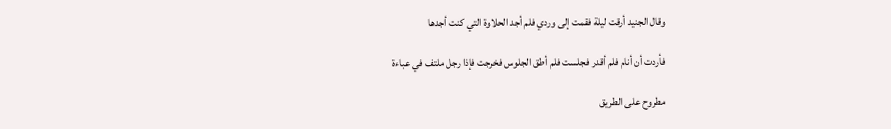وقال الجنيد أرقت ليلة فقمت إلى وردي فلم أجد الحلاوة التي كنت أجدها

فأردت أن أنام فلم أقدر فجلست فلم أطق الجلوس فخرجت فإذا رجل ملتف في عباءة

مطروح على الطريق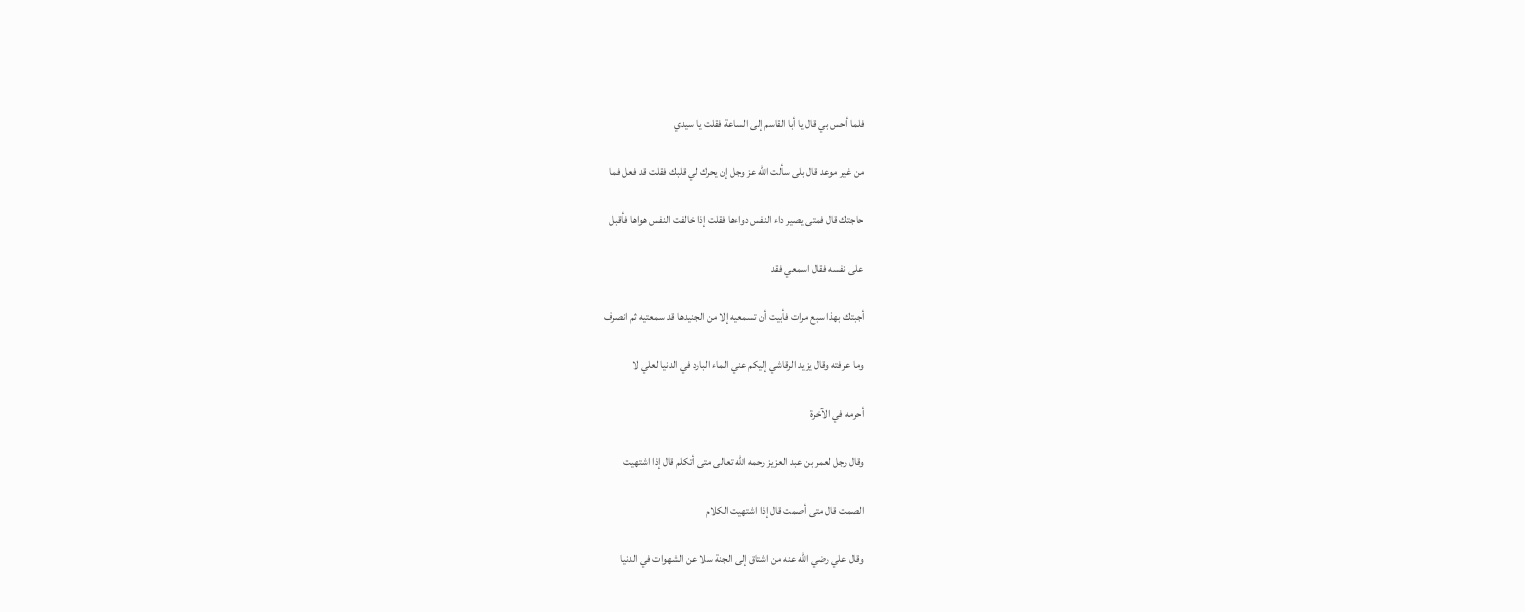فلما أحس بي قال يا أبا القاسم إلى الساعة فقلت يا سيدي

من غير موعد قال بلى سألت الله عز وجل إن يحرك لي قلبك فقلت قد فعل فما

حاجتك قال فمتى يصير داء النفس دواءها فقلت إذا خالفت النفس هواها فأقبل

على نفسه فقال اسمعي فقد

أجبتك بهذا سبع مرات فأبيت أن تسمعيه إلا من الجنيدها قد سمعتيه ثم انصرف

وما عرفته وقال يزيد الرقاشي إليكم عني الماء البارد في الدنيا لعلي لا

أحرمه في الآخرة

وقال رجل لعمر بن عبد العزيز رحمه الله تعالى متى أتكلم قال إذا اشتهيت

الصمت قال متى أصمت قال إذا اشتهيت الكلام

وقال علي رضي الله عنه من اشتاق إلى الجنة سلا عن الشهوات في الدنيا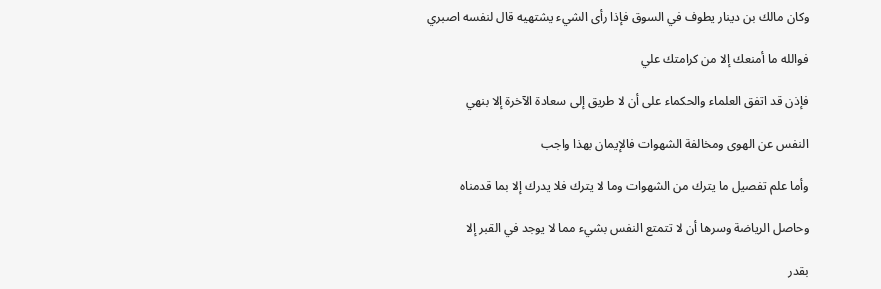وكان مالك بن دينار يطوف في السوق فإذا رأى الشيء يشتهيه قال لنفسه اصبري

فوالله ما أمنعك إلا من كرامتك علي

فإذن قد اتفق العلماء والحكماء على أن لا طريق إلى سعادة الآخرة إلا بنهي

النفس عن الهوى ومخالفة الشهوات فالإيمان بهذا واجب

وأما علم تفصيل ما يترك من الشهوات وما لا يترك فلا يدرك إلا بما قدمناه

وحاصل الرياضة وسرها أن لا تتمتع النفس بشيء مما لا يوجد في القبر إلا

بقدر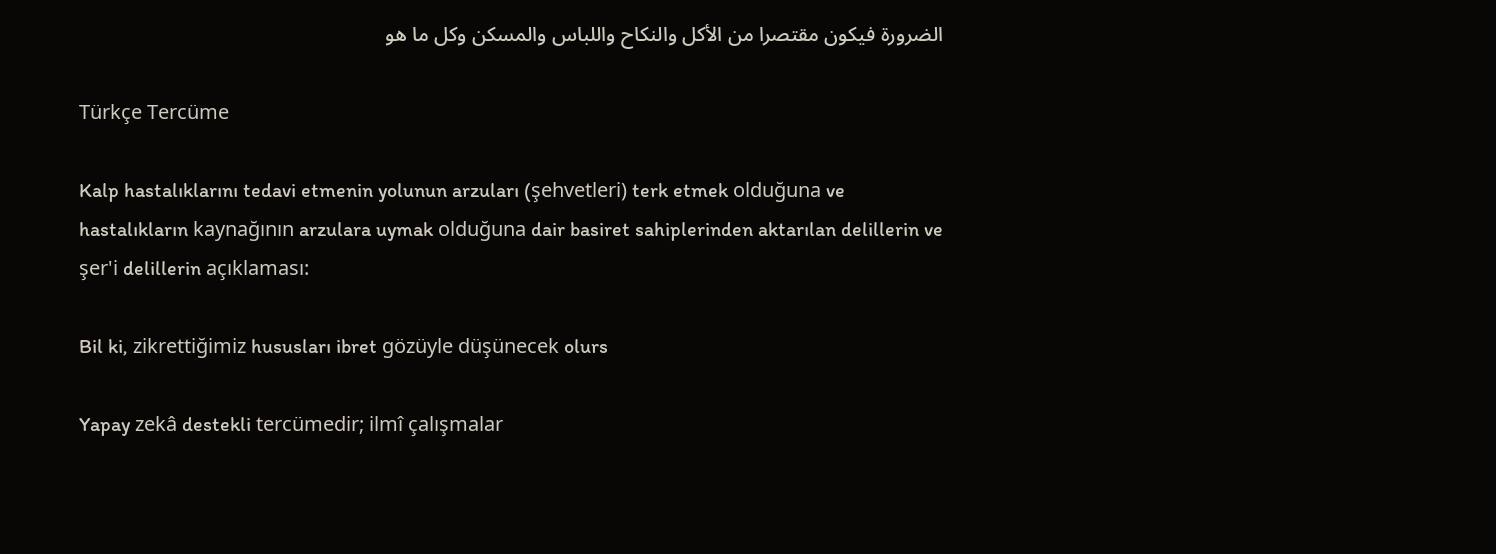الضرورة فيكون مقتصرا من الأكل والنكاح واللباس والمسكن وكل ما هو

Türkçe Tercüme

Kalp hastalıklarını tedavi etmenin yolunun arzuları (şehvetleri) terk etmek olduğuna ve hastalıkların kaynağının arzulara uymak olduğuna dair basiret sahiplerinden aktarılan delillerin ve şer'i delillerin açıklaması:

Bil ki, zikrettiğimiz hususları ibret gözüyle düşünecek olurs

Yapay zekâ destekli tercümedir; ilmî çalışmalar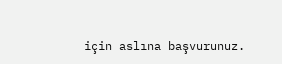için aslına başvurunuz.